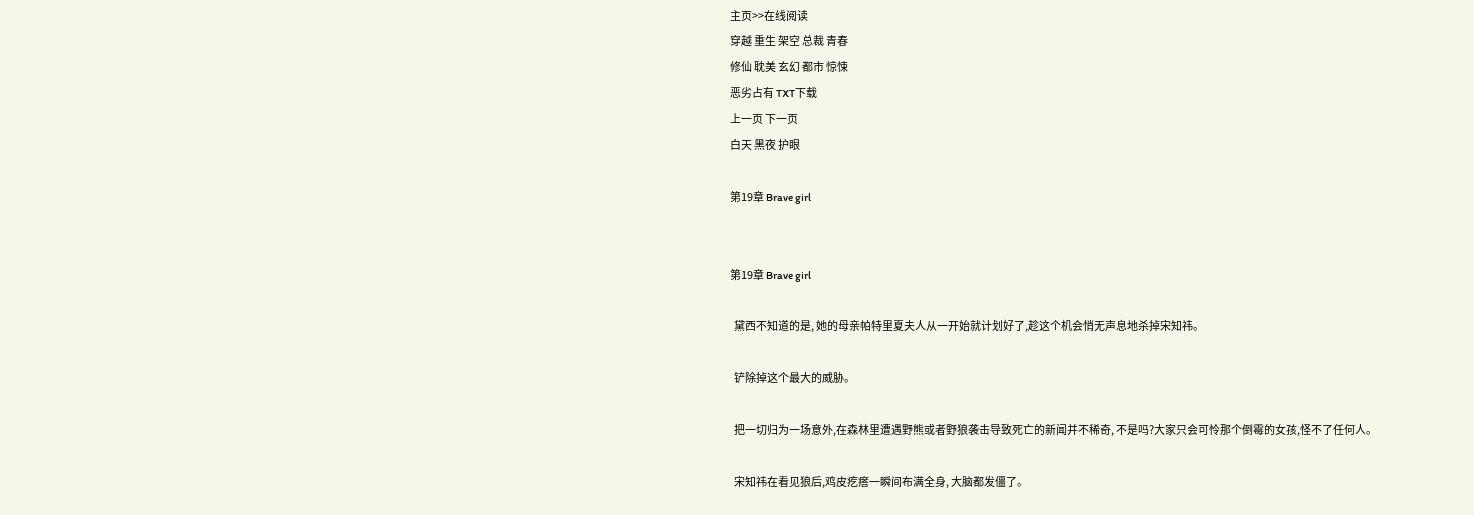主页>>在线阅读
穿越 重生 架空 总裁 青春
修仙 耽美 玄幻 都市 惊悚
恶劣占有 TXT下载
上一页 下一页
白天 黑夜 护眼

第19章 Brave girl


第19章 Brave girl

  黛西不知道的是, 她的母亲帕特里夏夫人从一开始就计划好了,趁这个机会悄无声息地杀掉宋知祎。

  铲除掉这个最大的威胁。

  把一切归为一场意外,在森林里遭遇野熊或者野狼袭击导致死亡的新闻并不稀奇, 不是吗?大家只会可怜那个倒霉的女孩,怪不了任何人。

  宋知祎在看见狼后,鸡皮疙瘩一瞬间布满全身, 大脑都发僵了。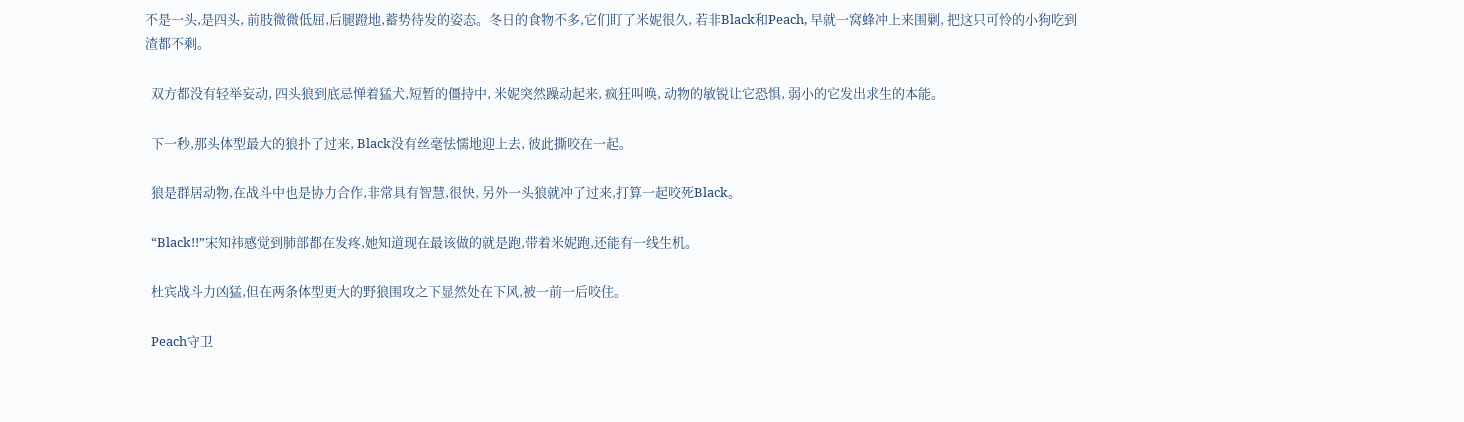不是一头,是四头, 前肢微微低屈,后腿蹬地,蓄势待发的姿态。冬日的食物不多,它们盯了米妮很久, 若非Black和Peach, 早就一窝蜂冲上来围剿, 把这只可怜的小狗吃到渣都不剩。

  双方都没有轻举妄动, 四头狼到底忌惮着猛犬,短暂的僵持中, 米妮突然躁动起来, 疯狂叫唤, 动物的敏锐让它恐惧, 弱小的它发出求生的本能。

  下一秒,那头体型最大的狼扑了过来, Black没有丝毫怯懦地迎上去, 彼此撕咬在一起。

  狼是群居动物,在战斗中也是协力合作,非常具有智慧,很快, 另外一头狼就冲了过来,打算一起咬死Black。

  “Black!!”宋知祎感觉到肺部都在发疼,她知道现在最该做的就是跑,带着米妮跑,还能有一线生机。

  杜宾战斗力凶猛,但在两条体型更大的野狼围攻之下显然处在下风,被一前一后咬住。

  Peach守卫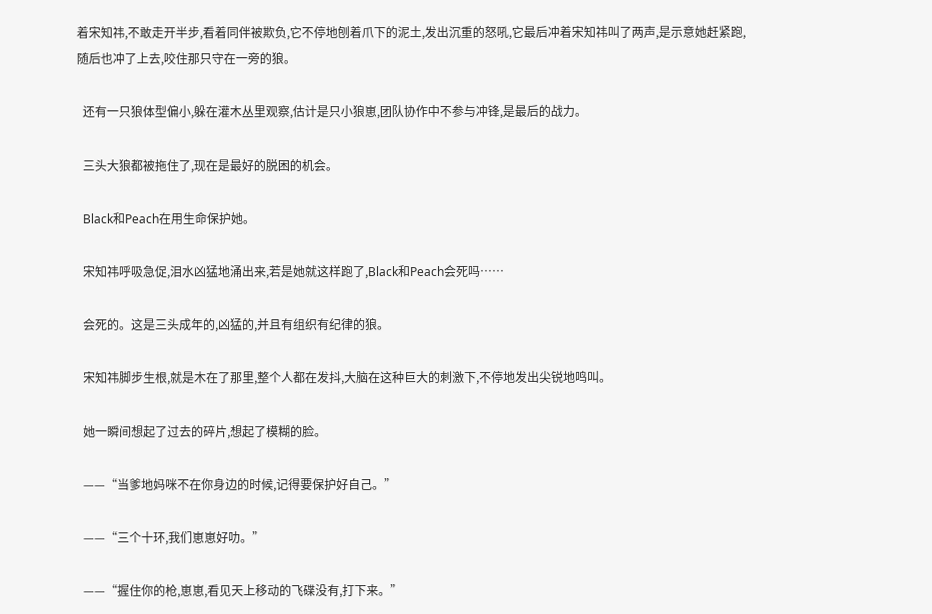着宋知祎,不敢走开半步,看着同伴被欺负,它不停地刨着爪下的泥土,发出沉重的怒吼,它最后冲着宋知祎叫了两声,是示意她赶紧跑,随后也冲了上去,咬住那只守在一旁的狼。

  还有一只狼体型偏小,躲在灌木丛里观察,估计是只小狼崽,团队协作中不参与冲锋,是最后的战力。

  三头大狼都被拖住了,现在是最好的脱困的机会。

  Black和Peach在用生命保护她。

  宋知祎呼吸急促,泪水凶猛地涌出来,若是她就这样跑了,Black和Peach会死吗……

  会死的。这是三头成年的,凶猛的,并且有组织有纪律的狼。

  宋知祎脚步生根,就是木在了那里,整个人都在发抖,大脑在这种巨大的刺激下,不停地发出尖锐地鸣叫。

  她一瞬间想起了过去的碎片,想起了模糊的脸。

  ——“当爹地妈咪不在你身边的时候,记得要保护好自己。”

  ——“三个十环,我们崽崽好叻。”

  ——“握住你的枪,崽崽,看见天上移动的飞碟没有,打下来。”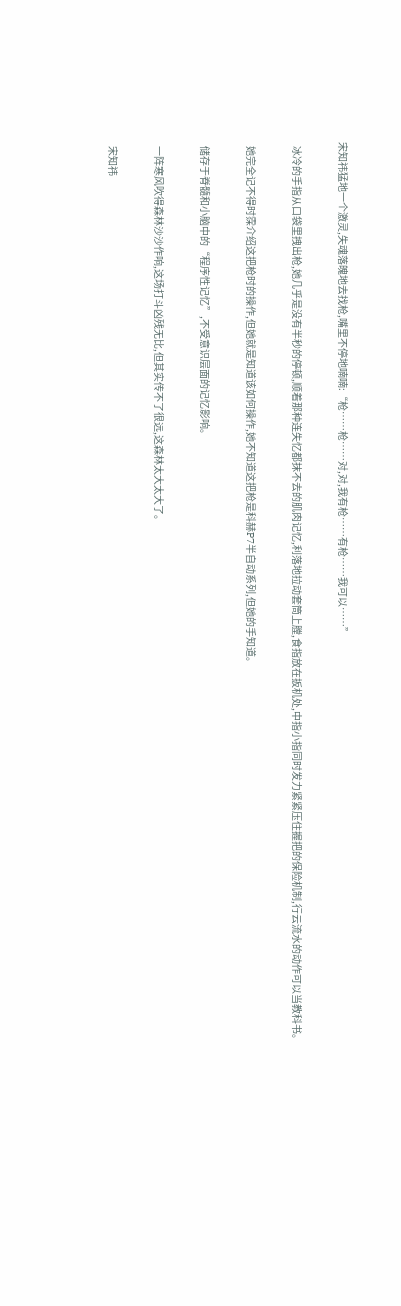宋知祎猛地一个激灵,失魂落魄地去找枪,嘴里不停地喃喃:“枪……枪……对,对,我有枪……有枪……我可以……”

  冰冷的手指从口袋里拽出枪,她几乎是没有半秒的停顿,顺着那种连失忆都抹不去的肌肉记忆,利落地拉动套筒上膛,食指放在扳机处,中指小指同时发力紧紧压住握把的保险机制,行云流水的动作可以当教科书。

  她完全记不得时霂介绍这把枪时的操作,但她就是知道该如何操作,她不知道这把枪是科赫P7半自动系列,但她的手知道。

  储存于脊髓和小脑中的“程序性记忆”,不受意识层面的记忆影响。

  一阵寒风吹得森林沙沙作响,这场打斗凶残无比,但其实传不了很远,这森林太大太大了。

  宋知祎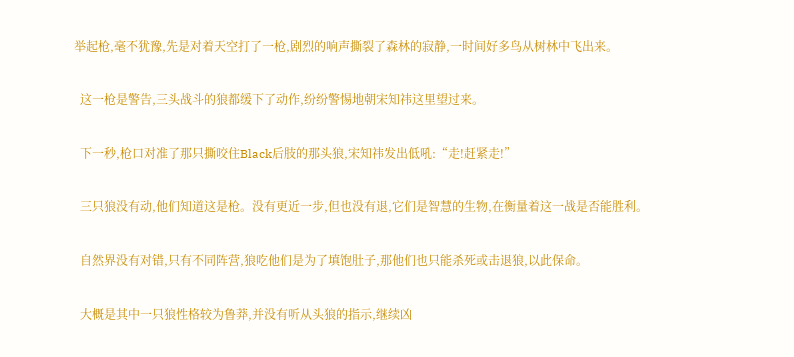举起枪,毫不犹豫,先是对着天空打了一枪,剧烈的响声撕裂了森林的寂静,一时间好多鸟从树林中飞出来。

  这一枪是警告,三头战斗的狼都缓下了动作,纷纷警惕地朝宋知祎这里望过来。

  下一秒,枪口对准了那只撕咬住Black后肢的那头狼,宋知祎发出低吼:“走!赶紧走!”

  三只狼没有动,他们知道这是枪。没有更近一步,但也没有退,它们是智慧的生物,在衡量着这一战是否能胜利。

  自然界没有对错,只有不同阵营,狼吃他们是为了填饱肚子,那他们也只能杀死或击退狼,以此保命。

  大概是其中一只狼性格较为鲁莽,并没有听从头狼的指示,继续凶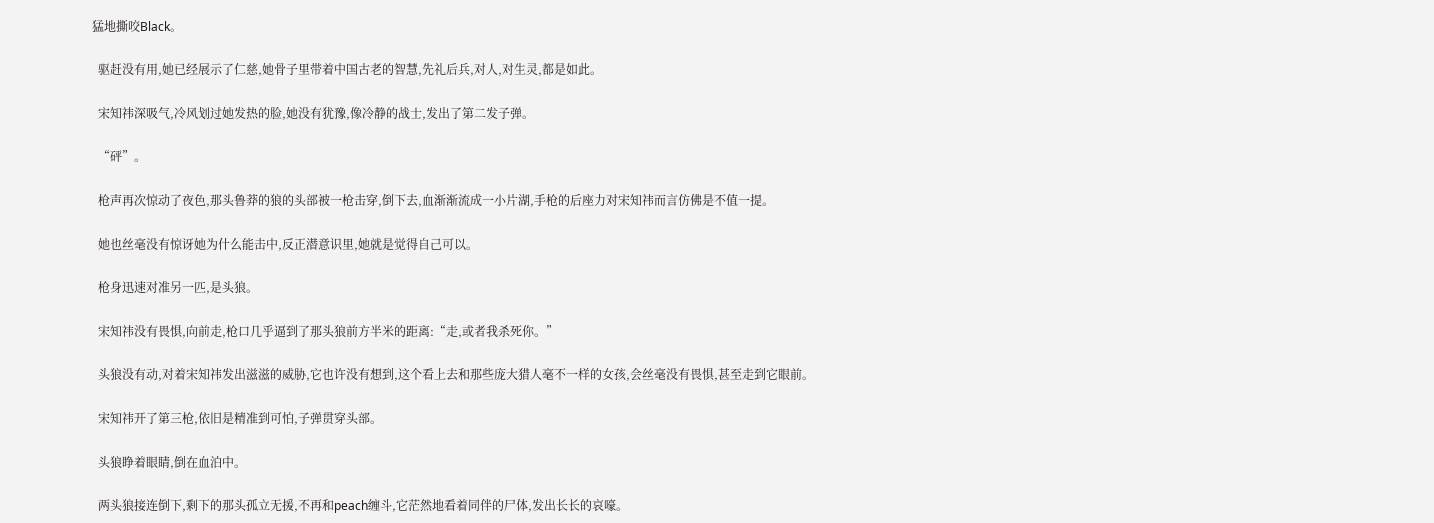猛地撕咬Black。

  驱赶没有用,她已经展示了仁慈,她骨子里带着中国古老的智慧,先礼后兵,对人,对生灵,都是如此。

  宋知祎深吸气,冷风划过她发热的脸,她没有犹豫,像冷静的战士,发出了第二发子弹。

  “砰”。

  枪声再次惊动了夜色,那头鲁莽的狼的头部被一枪击穿,倒下去,血渐渐流成一小片湖,手枪的后座力对宋知祎而言仿佛是不值一提。

  她也丝毫没有惊讶她为什么能击中,反正潜意识里,她就是觉得自己可以。

  枪身迅速对准另一匹,是头狼。

  宋知祎没有畏惧,向前走,枪口几乎逼到了那头狼前方半米的距离:“走,或者我杀死你。”

  头狼没有动,对着宋知祎发出滋滋的威胁,它也许没有想到,这个看上去和那些庞大猎人毫不一样的女孩,会丝毫没有畏惧,甚至走到它眼前。

  宋知祎开了第三枪,依旧是精准到可怕,子弹贯穿头部。

  头狼睁着眼睛,倒在血泊中。

  两头狼接连倒下,剩下的那头孤立无援,不再和peach缠斗,它茫然地看着同伴的尸体,发出长长的哀嚎。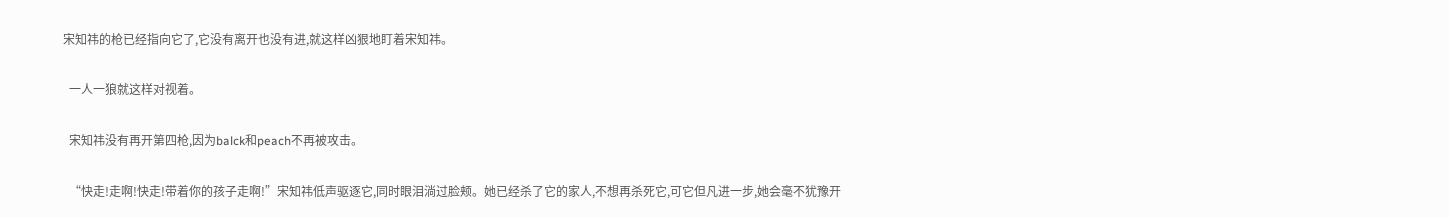宋知祎的枪已经指向它了,它没有离开也没有进,就这样凶狠地盯着宋知祎。

  一人一狼就这样对视着。

  宋知祎没有再开第四枪,因为balck和peach不再被攻击。

  “快走!走啊!快走!带着你的孩子走啊!”宋知祎低声驱逐它,同时眼泪淌过脸颊。她已经杀了它的家人,不想再杀死它,可它但凡进一步,她会毫不犹豫开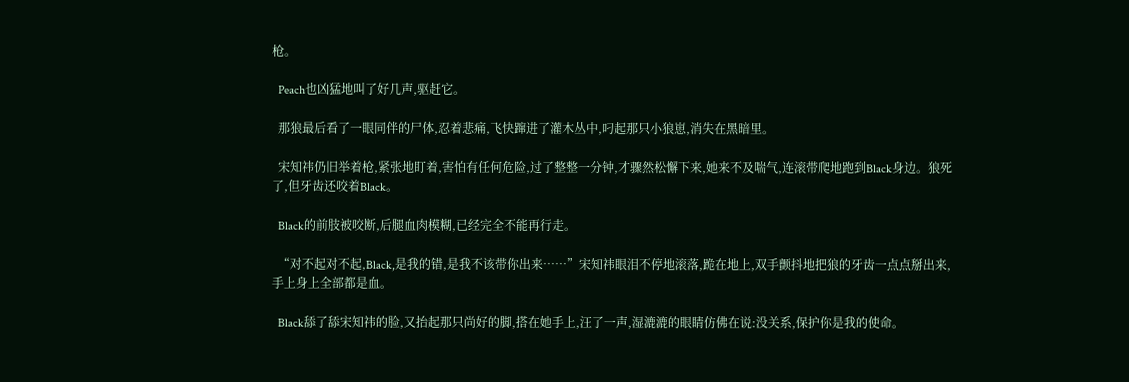枪。

  Peach也凶猛地叫了好几声,驱赶它。

  那狼最后看了一眼同伴的尸体,忍着悲痛,飞快蹿进了灌木丛中,叼起那只小狼崽,消失在黑暗里。

  宋知祎仍旧举着枪,紧张地盯着,害怕有任何危险,过了整整一分钟,才骤然松懈下来,她来不及喘气,连滚带爬地跑到Black身边。狼死了,但牙齿还咬着Black。

  Black的前肢被咬断,后腿血肉模糊,已经完全不能再行走。

  “对不起对不起,Black,是我的错,是我不该带你出来……”宋知祎眼泪不停地滚落,跪在地上,双手颤抖地把狼的牙齿一点点掰出来,手上身上全部都是血。

  Black舔了舔宋知祎的脸,又抬起那只尚好的脚,搭在她手上,汪了一声,湿漉漉的眼睛仿佛在说:没关系,保护你是我的使命。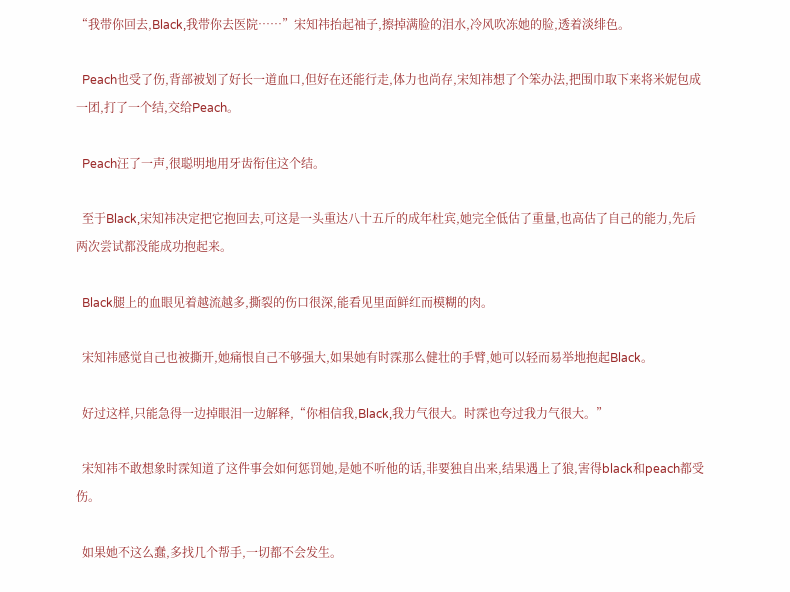“我带你回去,Black,我带你去医院……”宋知祎抬起袖子,擦掉满脸的泪水,冷风吹冻她的脸,透着淡绯色。

  Peach也受了伤,背部被划了好长一道血口,但好在还能行走,体力也尚存,宋知祎想了个笨办法,把围巾取下来将米妮包成一团,打了一个结,交给Peach。

  Peach汪了一声,很聪明地用牙齿衔住这个结。

  至于Black,宋知祎决定把它抱回去,可这是一头重达八十五斤的成年杜宾,她完全低估了重量,也高估了自己的能力,先后两次尝试都没能成功抱起来。

  Black腿上的血眼见着越流越多,撕裂的伤口很深,能看见里面鲜红而模糊的肉。

  宋知祎感觉自己也被撕开,她痛恨自己不够强大,如果她有时霂那么健壮的手臂,她可以轻而易举地抱起Black。

  好过这样,只能急得一边掉眼泪一边解释,“你相信我,Black,我力气很大。时霂也夸过我力气很大。”

  宋知祎不敢想象时霂知道了这件事会如何惩罚她,是她不听他的话,非要独自出来,结果遇上了狼,害得black和peach都受伤。

  如果她不这么蠢,多找几个帮手,一切都不会发生。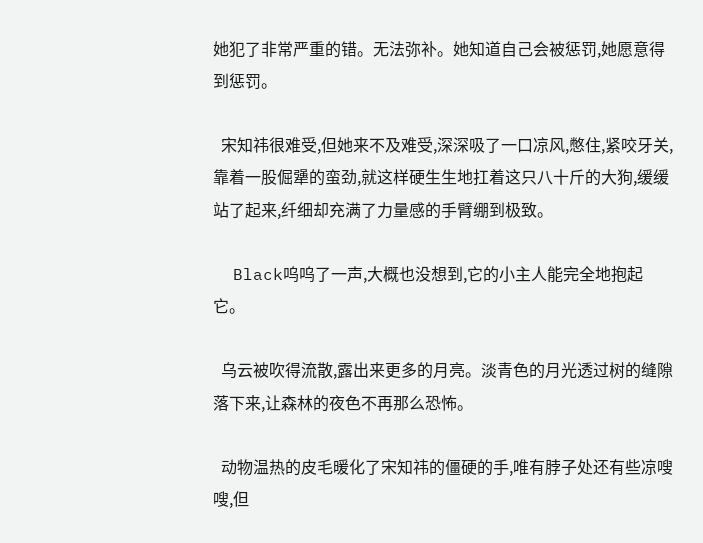她犯了非常严重的错。无法弥补。她知道自己会被惩罚,她愿意得到惩罚。

  宋知祎很难受,但她来不及难受,深深吸了一口凉风,憋住,紧咬牙关,靠着一股倔犟的蛮劲,就这样硬生生地扛着这只八十斤的大狗,缓缓站了起来,纤细却充满了力量感的手臂绷到极致。

  Black呜呜了一声,大概也没想到,它的小主人能完全地抱起它。

  乌云被吹得流散,露出来更多的月亮。淡青色的月光透过树的缝隙落下来,让森林的夜色不再那么恐怖。

  动物温热的皮毛暖化了宋知祎的僵硬的手,唯有脖子处还有些凉嗖嗖,但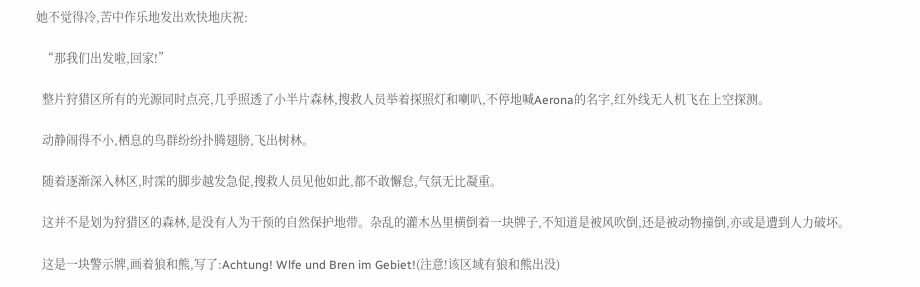她不觉得冷,苦中作乐地发出欢快地庆祝:

  “那我们出发啦,回家!”

  整片狩猎区所有的光源同时点亮,几乎照透了小半片森林,搜救人员举着探照灯和喇叭,不停地喊Aerona的名字,红外线无人机飞在上空探测。

  动静闹得不小,栖息的鸟群纷纷扑腾翅膀,飞出树林。

  随着逐渐深入林区,时霂的脚步越发急促,搜救人员见他如此,都不敢懈怠,气氛无比凝重。

  这并不是划为狩猎区的森林,是没有人为干预的自然保护地带。杂乱的灌木丛里横倒着一块牌子,不知道是被风吹倒,还是被动物撞倒,亦或是遭到人力破坏。

  这是一块警示牌,画着狼和熊,写了:Achtung! Wlfe und Bren im Gebiet!(注意!该区域有狼和熊出没)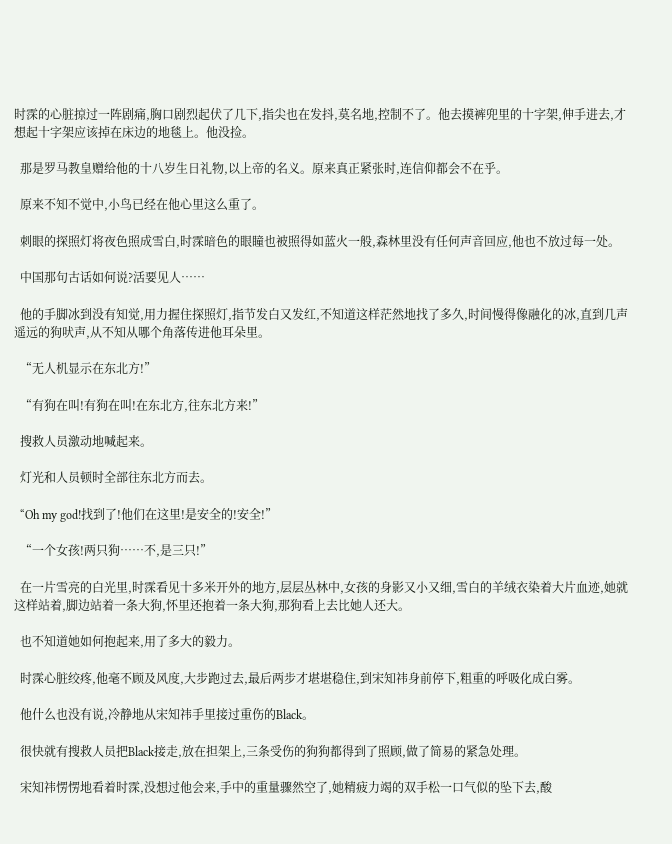时霂的心脏掠过一阵剧痛,胸口剧烈起伏了几下,指尖也在发抖,莫名地,控制不了。他去摸裤兜里的十字架,伸手进去,才想起十字架应该掉在床边的地毯上。他没捡。

  那是罗马教皇赠给他的十八岁生日礼物,以上帝的名义。原来真正紧张时,连信仰都会不在乎。

  原来不知不觉中,小鸟已经在他心里这么重了。

  刺眼的探照灯将夜色照成雪白,时霂暗色的眼瞳也被照得如蓝火一般,森林里没有任何声音回应,他也不放过每一处。

  中国那句古话如何说?活要见人……

  他的手脚冰到没有知觉,用力握住探照灯,指节发白又发红,不知道这样茫然地找了多久,时间慢得像融化的冰,直到几声遥远的狗吠声,从不知从哪个角落传进他耳朵里。

  “无人机显示在东北方!”

  “有狗在叫!有狗在叫!在东北方,往东北方来!”

  搜救人员激动地喊起来。

  灯光和人员顿时全部往东北方而去。

  “Oh my god!找到了!他们在这里!是安全的!安全!”

  “一个女孩!两只狗……不,是三只!”

  在一片雪亮的白光里,时霂看见十多米开外的地方,层层丛林中,女孩的身影又小又细,雪白的羊绒衣染着大片血迹,她就这样站着,脚边站着一条大狗,怀里还抱着一条大狗,那狗看上去比她人还大。

  也不知道她如何抱起来,用了多大的毅力。

  时霂心脏绞疼,他毫不顾及风度,大步跑过去,最后两步才堪堪稳住,到宋知祎身前停下,粗重的呼吸化成白雾。

  他什么也没有说,冷静地从宋知祎手里接过重伤的Black。

  很快就有搜救人员把Black接走,放在担架上,三条受伤的狗狗都得到了照顾,做了简易的紧急处理。

  宋知祎愣愣地看着时霂,没想过他会来,手中的重量骤然空了,她精疲力竭的双手松一口气似的坠下去,酸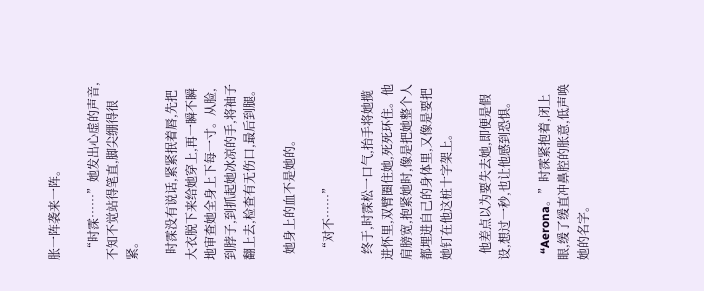胀一阵袭来一阵。

  “时霂……”她发出心虚的声音,不知不觉站得笔直,脚尖绷得很紧。

  时霂没有说话,紧紧抿着唇,先把大衣脱下来给她穿上,再一瞬不瞬地审查她全身上下每一寸。从脸,到脖子,到抓起她冰凉的手,将袖子翻上去,检查有无伤口,最后到腿。

  她身上的血不是她的。

  “对不……”

  终于,时霂松一口气,抬手将她揽进怀里,双臂圈住她,死死环住。他肩膀宽,抱紧她时,像是把她整个人都埋进自己的身体里,又像是要把她钉在他这桩十字架上。

  他差点以为要失去她,即便是假设,想过一秒,也让他感到恐惧。

  “Aerona。”时霂紧抱着,闭上眼,缓了缓直冲鼻腔的胀意,低声唤她的名字。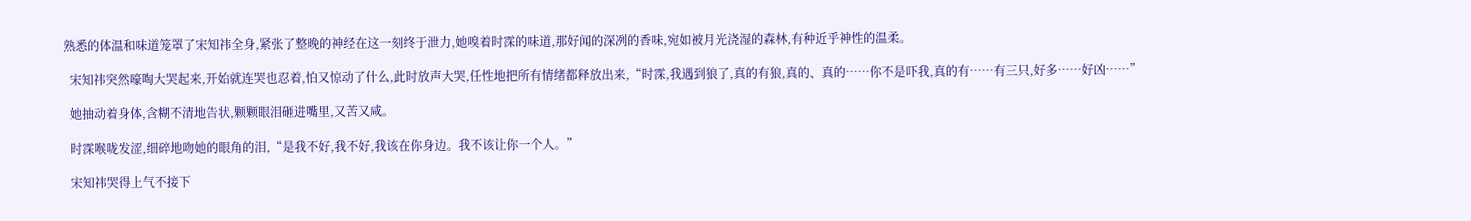熟悉的体温和味道笼罩了宋知祎全身,紧张了整晚的神经在这一刻终于泄力,她嗅着时霂的味道,那好闻的深冽的香味,宛如被月光浇湿的森林,有种近乎神性的温柔。

  宋知祎突然嚎啕大哭起来,开始就连哭也忍着,怕又惊动了什么,此时放声大哭,任性地把所有情绪都释放出来,“时霂,我遇到狼了,真的有狼,真的、真的……你不是吓我,真的有……有三只,好多……好凶……”

  她抽动着身体,含糊不清地告状,颗颗眼泪砸进嘴里,又苦又咸。

  时霂喉咙发涩,细碎地吻她的眼角的泪,“是我不好,我不好,我该在你身边。我不该让你一个人。”

  宋知祎哭得上气不接下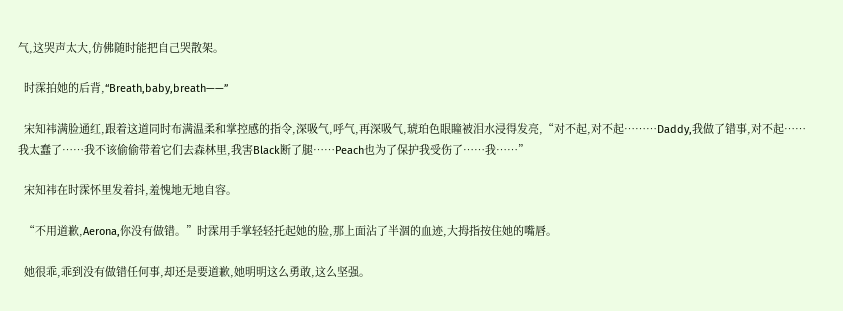气,这哭声太大,仿佛随时能把自己哭散架。

  时霂拍她的后背,“Breath,baby,breath——”

  宋知祎满脸通红,跟着这道同时布满温柔和掌控感的指令,深吸气,呼气,再深吸气,琥珀色眼瞳被泪水浸得发亮,“对不起,对不起………Daddy,我做了错事,对不起……我太蠢了……我不该偷偷带着它们去森林里,我害Black断了腿……Peach也为了保护我受伤了……我……”

  宋知祎在时霂怀里发着抖,羞愧地无地自容。

  “不用道歉,Aerona,你没有做错。”时霂用手掌轻轻托起她的脸,那上面沾了半涸的血迹,大拇指按住她的嘴唇。

  她很乖,乖到没有做错任何事,却还是要道歉,她明明这么勇敢,这么坚强。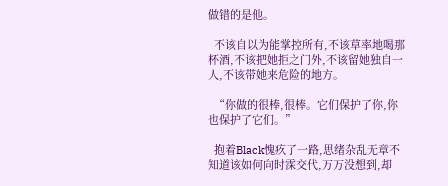做错的是他。

  不该自以为能掌控所有,不该草率地喝那杯酒,不该把她拒之门外,不该留她独自一人,不该带她来危险的地方。

  “你做的很棒,很棒。它们保护了你,你也保护了它们。”

  抱着Black愧疚了一路,思绪杂乱无章不知道该如何向时霂交代,万万没想到,却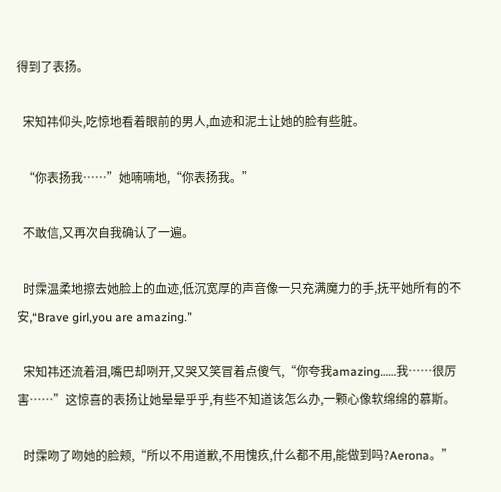得到了表扬。

  宋知祎仰头,吃惊地看着眼前的男人,血迹和泥土让她的脸有些脏。

  “你表扬我……”她喃喃地,“你表扬我。”

  不敢信,又再次自我确认了一遍。

  时霂温柔地擦去她脸上的血迹,低沉宽厚的声音像一只充满魔力的手,抚平她所有的不安,“Brave girl,you are amazing.”

  宋知祎还流着泪,嘴巴却咧开,又哭又笑冒着点傻气,“你夸我amazing……我……很厉害……”这惊喜的表扬让她晕晕乎乎,有些不知道该怎么办,一颗心像软绵绵的慕斯。

  时霂吻了吻她的脸颊,“所以不用道歉,不用愧疚,什么都不用,能做到吗?Aerona。”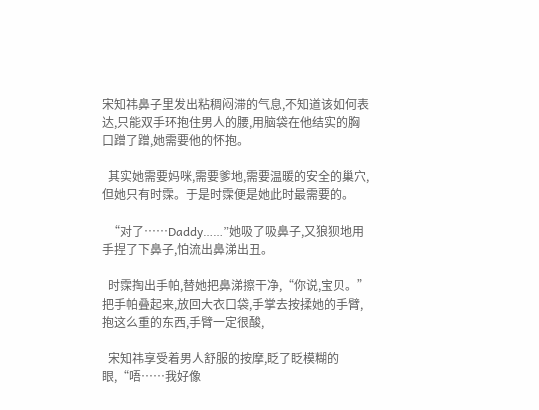宋知祎鼻子里发出粘稠闷滞的气息,不知道该如何表达,只能双手环抱住男人的腰,用脑袋在他结实的胸口蹭了蹭,她需要他的怀抱。

  其实她需要妈咪,需要爹地,需要温暖的安全的巢穴,但她只有时霂。于是时霂便是她此时最需要的。

  “对了……Daddy……”她吸了吸鼻子,又狼狈地用手捏了下鼻子,怕流出鼻涕出丑。

  时霂掏出手帕,替她把鼻涕擦干净,“你说,宝贝。”把手帕叠起来,放回大衣口袋,手掌去按揉她的手臂,抱这么重的东西,手臂一定很酸,

  宋知祎享受着男人舒服的按摩,眨了眨模糊的眼,“唔……我好像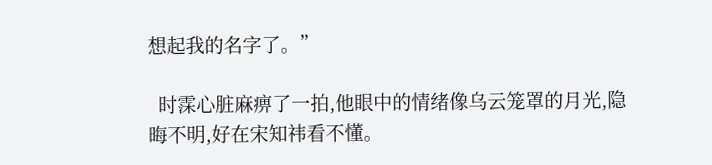想起我的名字了。”

  时霂心脏麻痹了一拍,他眼中的情绪像乌云笼罩的月光,隐晦不明,好在宋知祎看不懂。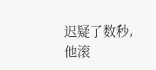迟疑了数秒,他滚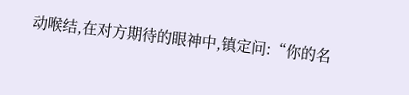动喉结,在对方期待的眼神中,镇定问:“你的名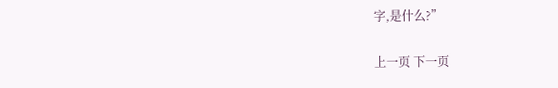字,是什么?”

上一页 下一页